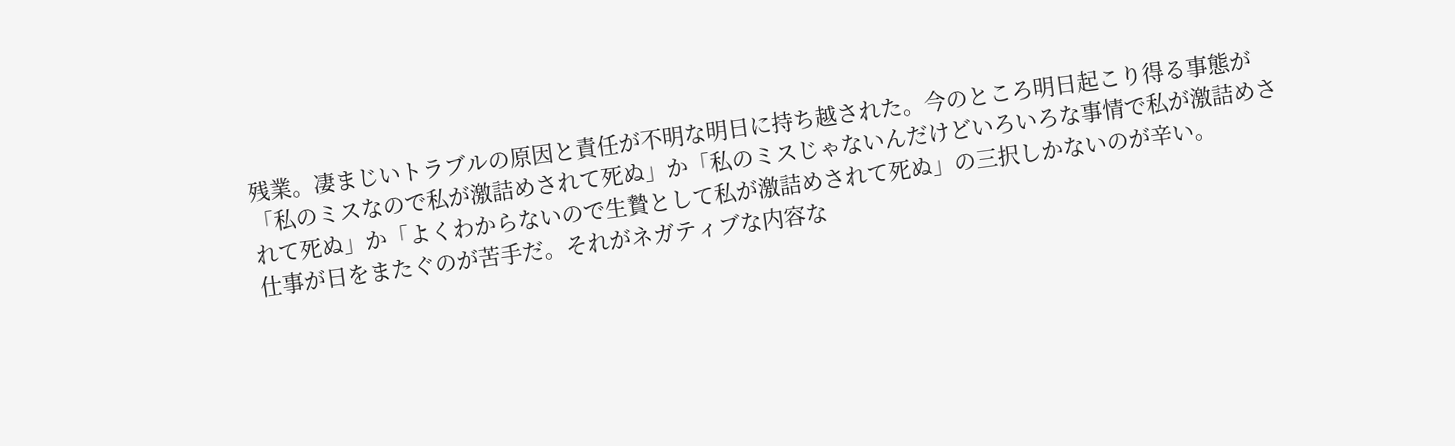残業。凄まじいトラブルの原因と責任が不明な明日に持ち越された。今のところ明日起こり得る事態が「私のミスなので私が激詰めされて死ぬ」か「私のミスじゃないんだけどいろいろな事情で私が激詰めされて死ぬ」か「よくわからないので生贄として私が激詰めされて死ぬ」の三択しかないのが辛い。
仕事が日をまたぐのが苦手だ。それがネガティブな内容な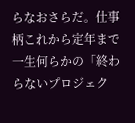らなおさらだ。仕事柄これから定年まで一生何らかの「終わらないプロジェク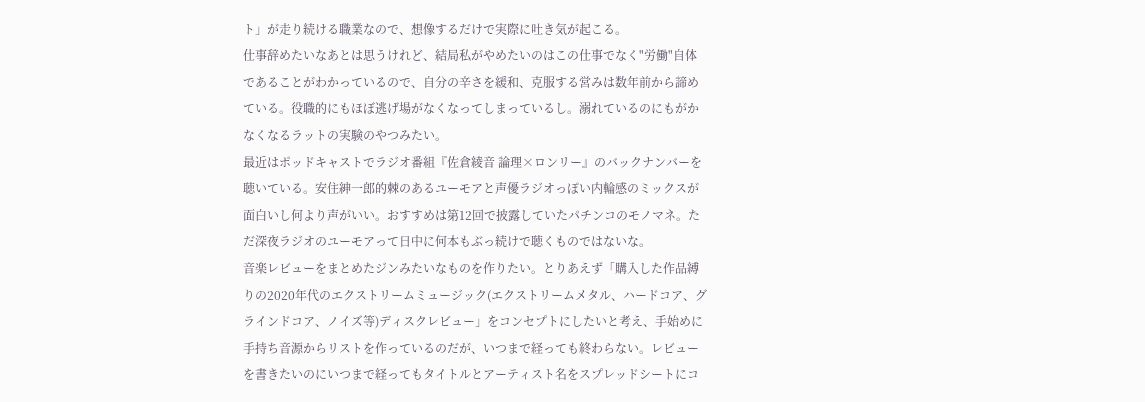ト」が走り続ける職業なので、想像するだけで実際に吐き気が起こる。
仕事辞めたいなあとは思うけれど、結局私がやめたいのはこの仕事でなく"労働"自体であることがわかっているので、自分の辛さを緩和、克服する営みは数年前から諦めている。役職的にもほぼ逃げ場がなくなってしまっているし。溺れているのにもがかなくなるラットの実験のやつみたい。
最近はポッドキャストでラジオ番組『佐倉綾音 論理×ロンリー』のバックナンバーを聴いている。安住紳一郎的棘のあるユーモアと声優ラジオっぽい内輪感のミックスが面白いし何より声がいい。おすすめは第12回で披露していたパチンコのモノマネ。ただ深夜ラジオのユーモアって日中に何本もぶっ続けで聴くものではないな。
音楽レビューをまとめたジンみたいなものを作りたい。とりあえず「購入した作品縛りの2020年代のエクストリームミュージック(エクストリームメタル、ハードコア、グラインドコア、ノイズ等)ディスクレビュー」をコンセプトにしたいと考え、手始めに手持ち音源からリストを作っているのだが、いつまで経っても終わらない。レビューを書きたいのにいつまで経ってもタイトルとアーティスト名をスプレッドシートにコ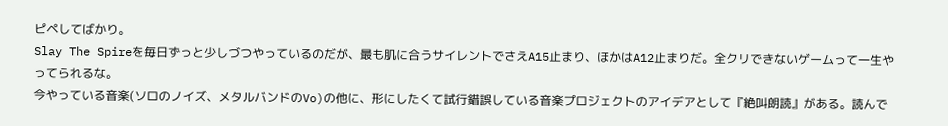ピペしてばかり。
Slay The Spireを毎日ずっと少しづつやっているのだが、最も肌に合うサイレントでさえA15止まり、ほかはA12止まりだ。全クリできないゲームって一生やってられるな。
今やっている音楽(ソロのノイズ、メタルバンドのVo)の他に、形にしたくて試行錯誤している音楽プロジェクトのアイデアとして『絶叫朗読』がある。読んで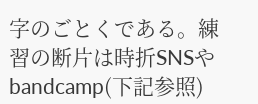字のごとくである。練習の断片は時折SNSやbandcamp(下記参照)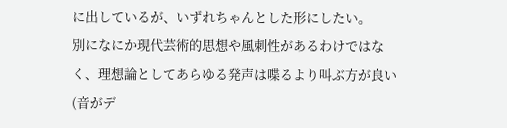に出しているが、いずれちゃんとした形にしたい。
別になにか現代芸術的思想や風刺性があるわけではなく、理想論としてあらゆる発声は喋るより叫ぶ方が良い(音がデ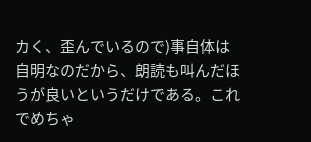カく、歪んでいるので)事自体は自明なのだから、朗読も叫んだほうが良いというだけである。これでめちゃ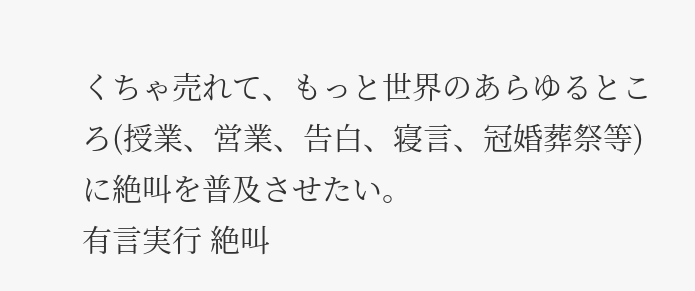くちゃ売れて、もっと世界のあらゆるところ(授業、営業、告白、寝言、冠婚葬祭等)に絶叫を普及させたい。
有言実行 絶叫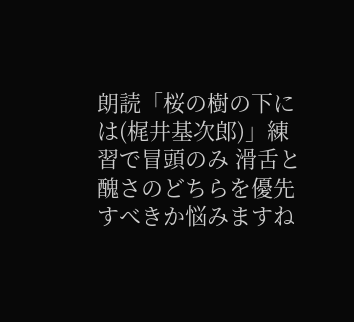朗読「桜の樹の下には(梶井基次郎)」練習で冒頭のみ 滑舌と醜さのどちらを優先すべきか悩みますね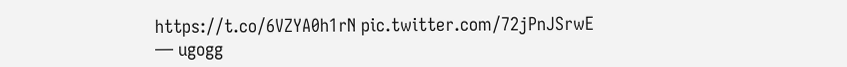https://t.co/6VZYA0h1rN pic.twitter.com/72jPnJSrwE
— ugogg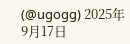(@ugogg) 2025年9月17日